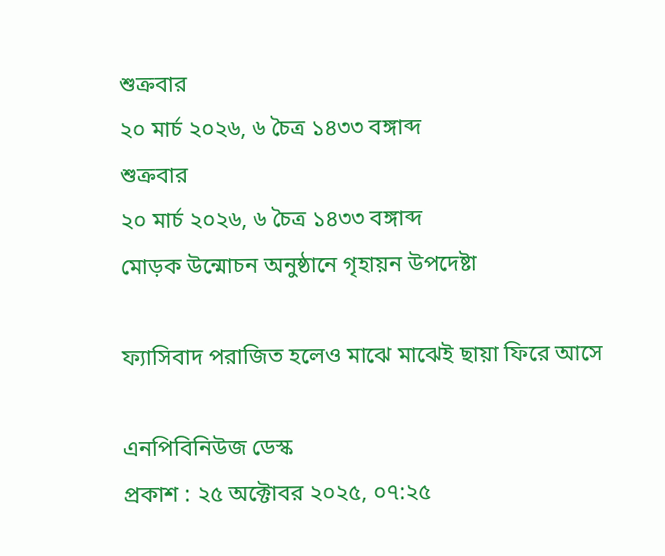শুক্রবার
২০ মার্চ ২০২৬, ৬ চৈত্র ১৪৩৩ বঙ্গাব্দ
শুক্রবার
২০ মার্চ ২০২৬, ৬ চৈত্র ১৪৩৩ বঙ্গাব্দ
মোড়ক উন্মোচন অনুষ্ঠানে গৃহায়ন উপদেষ্টা

ফ্যাসিবাদ পরাজিত হলেও মাঝে মাঝেই ছায়া ফিরে আসে

এনপিবিনিউজ ডেস্ক
প্রকাশ : ২৫ অক্টোবর ২০২৫, ০৭:২৫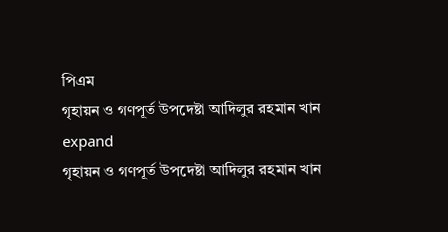পিএম
গৃহায়ন ও গণপূর্ত উপদেষ্টা আদিলুর রহমান খান
expand
গৃহায়ন ও গণপূর্ত উপদেষ্টা আদিলুর রহমান খান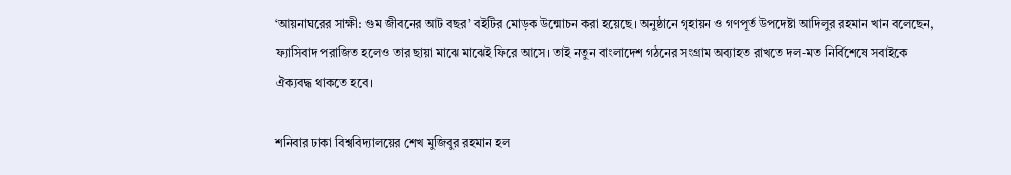‘আয়নাঘরের সাক্ষী: গুম জীবনের আট বছর’ বইটির মোড়ক উন্মোচন করা হয়েছে। অনুষ্ঠানে গৃহায়ন ও গণপূর্ত উপদেষ্টা আদিলুর রহমান খান বলেছেন, ফ্যাসিবাদ পরাজিত হলেও তার ছায়া মাঝে মাঝেই ফিরে আসে। তাই নতুন বাংলাদেশ গঠনের সংগ্রাম অব্যাহত রাখতে দল-মত নির্বিশেষে সবাইকে ঐক্যবদ্ধ থাকতে হবে।

শনিবার ঢাকা বিশ্ববিদ্যালয়ের শেখ মুজিবুর রহমান হল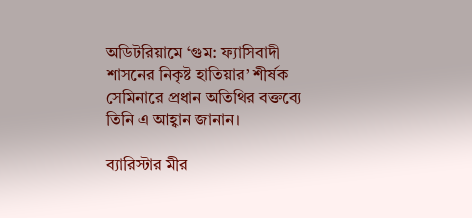অডিটরিয়ামে ‘গুম: ফ্যাসিবাদী শাসনের নিকৃষ্ট হাতিয়ার’ শীর্ষক সেমিনারে প্রধান অতিথির বক্তব্যে তিনি এ আহ্বান জানান।

ব্যারিস্টার মীর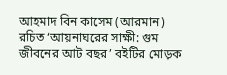আহমাদ বিন কাসেম (আরমান) রচিত ‘আয়নাঘরের সাক্ষী: গুম জীবনের আট বছর’ বইটির মোড়ক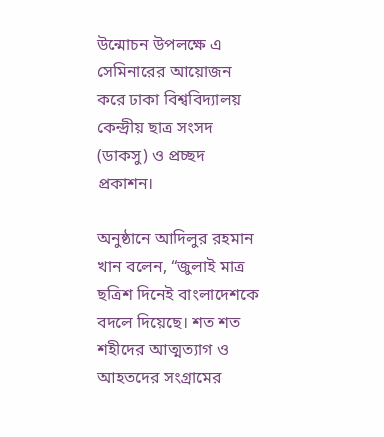উন্মোচন উপলক্ষে এ সেমিনারের আয়োজন করে ঢাকা বিশ্ববিদ্যালয় কেন্দ্রীয় ছাত্র সংসদ (ডাকসু) ও প্রচ্ছদ প্রকাশন।

অনুষ্ঠানে আদিলুর রহমান খান বলেন, “জুলাই মাত্র ছত্রিশ দিনেই বাংলাদেশকে বদলে দিয়েছে। শত শত শহীদের আত্মত্যাগ ও আহতদের সংগ্রামের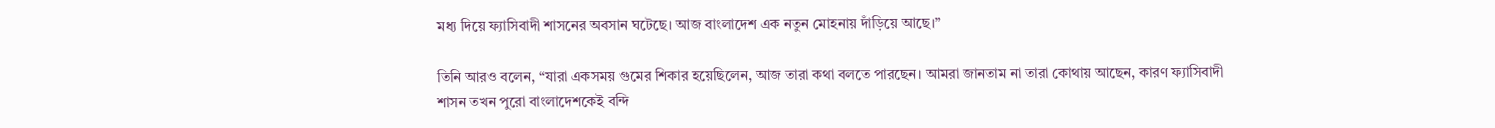মধ্য দিয়ে ফ্যাসিবাদী শাসনের অবসান ঘটেছে। আজ বাংলাদেশ এক নতুন মোহনায় দাঁড়িয়ে আছে।”

তিনি আরও বলেন, “যারা একসময় গুমের শিকার হয়েছিলেন, আজ তারা কথা বলতে পারছেন। আমরা জানতাম না তারা কোথায় আছেন, কারণ ফ্যাসিবাদী শাসন তখন পুরো বাংলাদেশকেই বন্দি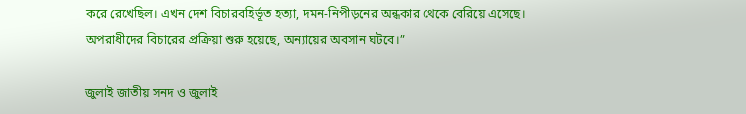করে রেখেছিল। এখন দেশ বিচারবহির্ভূত হত্যা, দমন-নিপীড়নের অন্ধকার থেকে বেরিয়ে এসেছে। অপরাধীদের বিচারের প্রক্রিয়া শুরু হয়েছে, অন্যায়ের অবসান ঘটবে।”

জুলাই জাতীয় সনদ ও জুলাই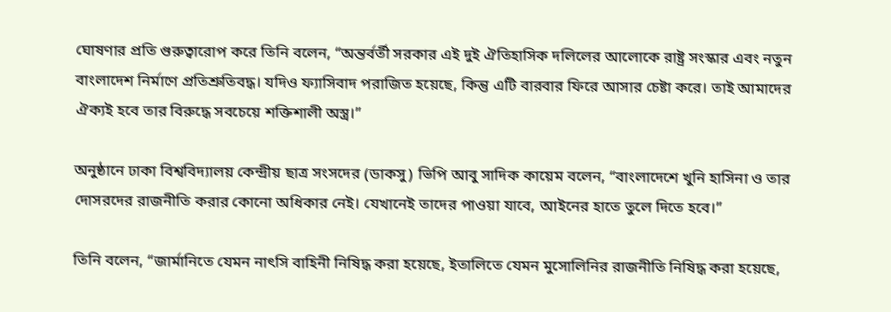ঘোষণার প্রতি গুরুত্বারোপ করে তিনি বলেন, “অন্তর্বর্তী সরকার এই দুই ঐতিহাসিক দলিলের আলোকে রাষ্ট্র সংস্কার এবং নতুন বাংলাদেশ নির্মাণে প্রতিশ্রুতিবদ্ধ। যদিও ফ্যাসিবাদ পরাজিত হয়েছে, কিন্তু এটি বারবার ফিরে আসার চেষ্টা করে। তাই আমাদের ঐক্যই হবে তার বিরুদ্ধে সবচেয়ে শক্তিশালী অস্ত্র।”

অনুষ্ঠানে ঢাকা বিশ্ববিদ্যালয় কেন্দ্রীয় ছাত্র সংসদের (ডাকসু) ভিপি আবু সাদিক কায়েম বলেন, “বাংলাদেশে খুনি হাসিনা ও তার দোসরদের রাজনীতি করার কোনো অধিকার নেই। যেখানেই তাদের পাওয়া যাবে, আইনের হাতে তুলে দিতে হবে।”

তিনি বলেন, “জার্মানিতে যেমন নাৎসি বাহিনী নিষিদ্ধ করা হয়েছে, ইতালিতে যেমন মুসোলিনির রাজনীতি নিষিদ্ধ করা হয়েছে,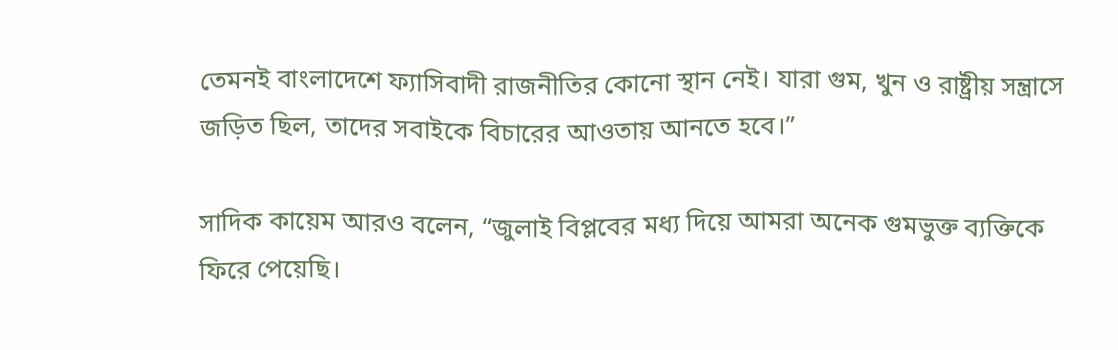তেমনই বাংলাদেশে ফ্যাসিবাদী রাজনীতির কোনো স্থান নেই। যারা গুম, খুন ও রাষ্ট্রীয় সন্ত্রাসে জড়িত ছিল, তাদের সবাইকে বিচারের আওতায় আনতে হবে।”

সাদিক কায়েম আরও বলেন, “জুলাই বিপ্লবের মধ্য দিয়ে আমরা অনেক গুমভুক্ত ব্যক্তিকে ফিরে পেয়েছি।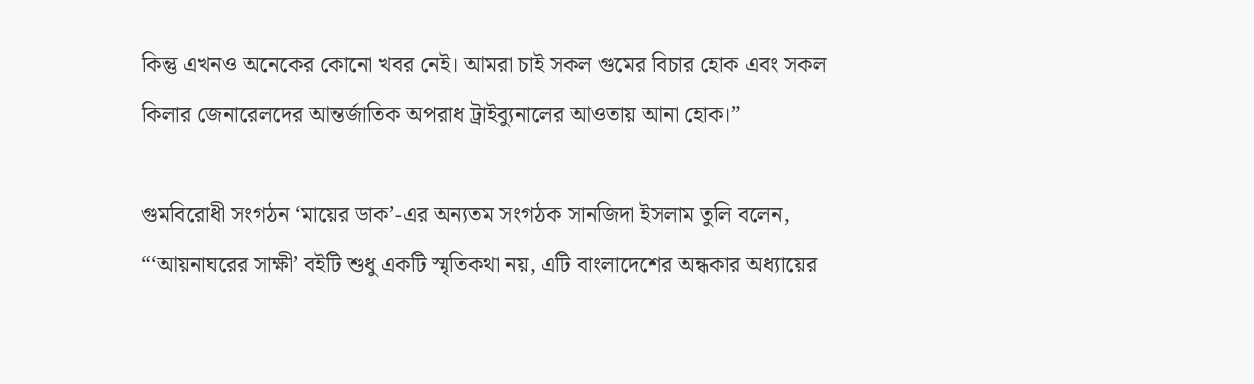কিন্তু এখনও অনেকের কোনো খবর নেই। আমরা চাই সকল গুমের বিচার হোক এবং সকল কিলার জেনারেলদের আন্তর্জাতিক অপরাধ ট্রাইব্যুনালের আওতায় আনা হোক।”

গুমবিরোধী সংগঠন ‘মায়ের ডাক’-এর অন্যতম সংগঠক সানজিদা ইসলাম তুলি বলেন, “‘আয়নাঘরের সাক্ষী’ বইটি শুধু একটি স্মৃতিকথা নয়, এটি বাংলাদেশের অন্ধকার অধ্যায়ের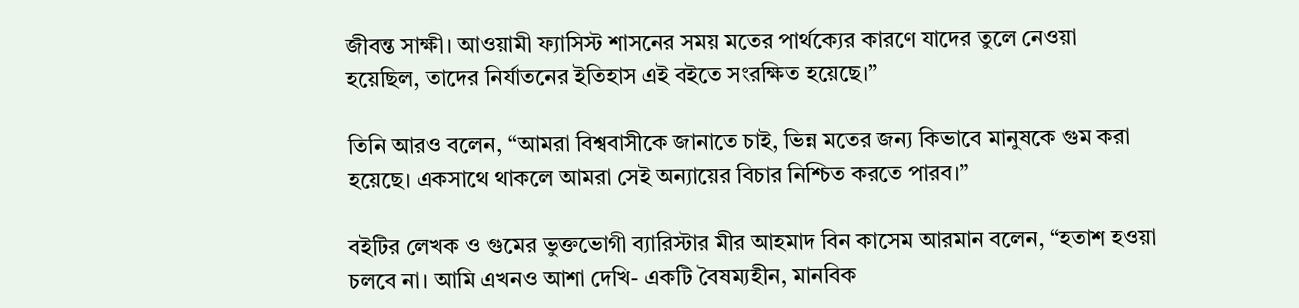জীবন্ত সাক্ষী। আওয়ামী ফ্যাসিস্ট শাসনের সময় মতের পার্থক্যের কারণে যাদের তুলে নেওয়া হয়েছিল, তাদের নির্যাতনের ইতিহাস এই বইতে সংরক্ষিত হয়েছে।”

তিনি আরও বলেন, “আমরা বিশ্ববাসীকে জানাতে চাই, ভিন্ন মতের জন্য কিভাবে মানুষকে গুম করা হয়েছে। একসাথে থাকলে আমরা সেই অন্যায়ের বিচার নিশ্চিত করতে পারব।”

বইটির লেখক ও গুমের ভুক্তভোগী ব্যারিস্টার মীর আহমাদ বিন কাসেম আরমান বলেন, “হতাশ হওয়া চলবে না। আমি এখনও আশা দেখি- একটি বৈষম্যহীন, মানবিক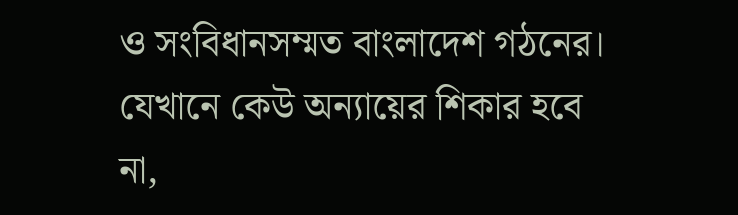ও সংবিধানসম্মত বাংলাদেশ গঠনের। যেখানে কেউ অন্যায়ের শিকার হবে না,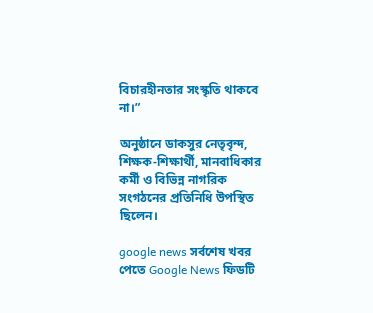বিচারহীনতার সংস্কৃতি থাকবে না।”

অনুষ্ঠানে ডাকসুর নেতৃবৃন্দ, শিক্ষক-শিক্ষার্থী, মানবাধিকার কর্মী ও বিভিন্ন নাগরিক সংগঠনের প্রতিনিধি উপস্থিত ছিলেন।

google news সর্বশেষ খবর পেতে Google News ফিডটি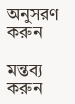অনুসরণ করুন

মন্তব্য করুন